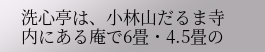洗心亭は、小林山だるま寺内にある庵で6畳・4.5畳の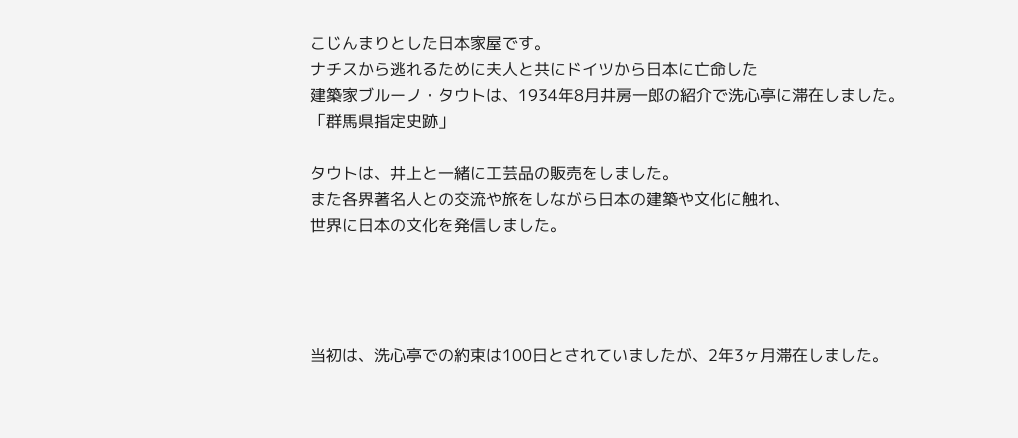こじんまりとした日本家屋です。
ナチスから逃れるために夫人と共にドイツから日本に亡命した
建築家ブルーノ・タウトは、1934年8月井房一郎の紹介で洗心亭に滞在しました。
「群馬県指定史跡」

タウトは、井上と一緒に工芸品の販売をしました。
また各界著名人との交流や旅をしながら日本の建築や文化に触れ、
世界に日本の文化を発信しました。




当初は、洗心亭での約束は100日とされていましたが、2年3ヶ月滞在しました。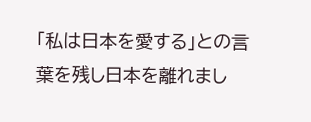「私は日本を愛する」との言葉を残し日本を離れまし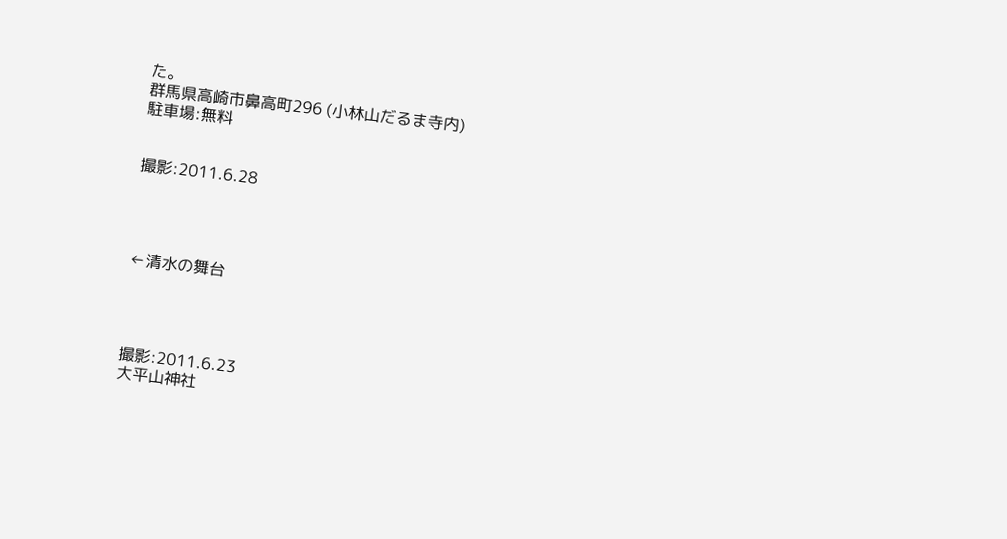た。
群馬県高崎市鼻高町296 (小林山だるま寺内)
駐車場:無料


撮影:2011.6.28




←清水の舞台




撮影:2011.6.23
大平山神社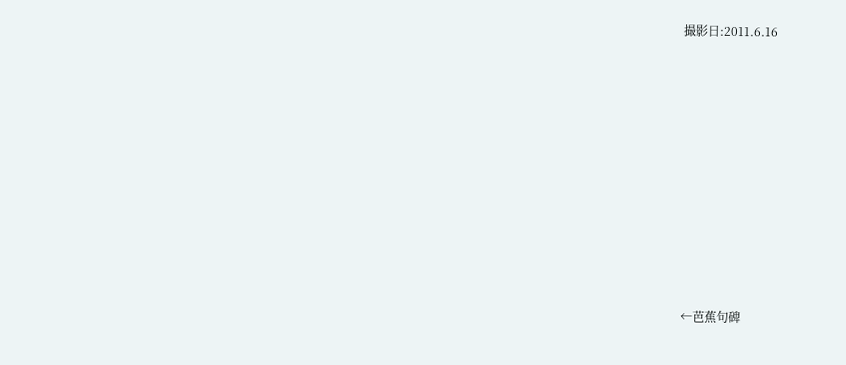撮影日:2011.6.16












←芭蕉句碑